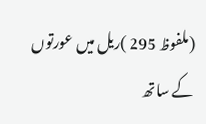(ملفوظ 295 )ریل میں عورتوں کے ساتھ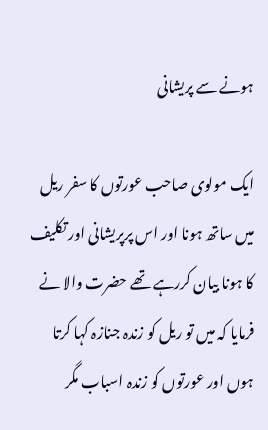ہونے سے پریشانی

ایک مولوی صاحب عورتوں کا سفر ریل میں ساتھ ہونا اور اس پرپریشانی اور تکلیف کا ہونا بیان کررہے تھے حضرت والا نے فرمایا کہ میں تو ریل کو زندہ جنازہ کہا کرتا ہوں اور عورتوں کو زندہ اسباب مگر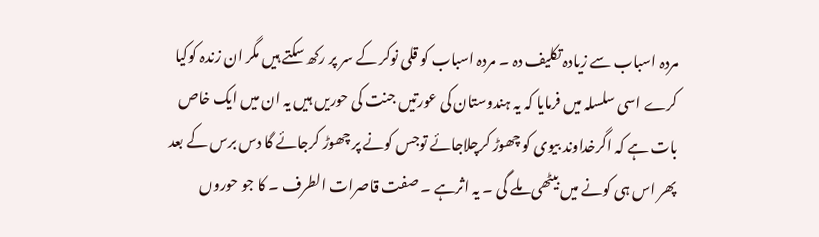مردہ اسباب سے زیادہ تکلیف دہ ۔ مردہ اسباب کو قلی نوکر کے سر پر رکھ سکتے ہیں مگر ان زندہ کوکیا کرے اسی سلسلہ میں فرمایا کہ یہ ہندوستان کی عورتیں جنت کی حوریں ہیں یہ ان میں ایک خاص بات ہے کہ اگرخداوند بیوی کو چھوڑ کرچلاجائے توجس کونے پر چھوڑ کرجائے گا دس برس کے بعد پھر اس ہی کونے میں بیٹھی ملے گی ۔ یہ اثرہے ۔ صفت قاصرات الطرف ۔ کا جو حوروں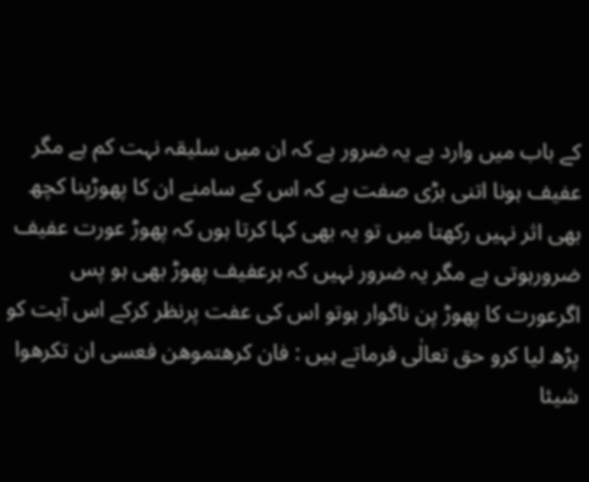کے باب میں وارد ہے یہ ضرور ہے کہ ان میں سلیقہ نہت کم ہے مگر عفیف ہونا اتنی بڑی صفت ہے کہ اس کے سامنے ان کا پھوڑپنا کچھ بھی اثر نہیں رکھتا میں تو یہ بھی کہا کرتا ہوں کہ پھوڑ عورت عفیف ضرورہوتی ہے مگر یہ ضرور نہیں کہ ہرعفیف پھوڑ بھی ہو پس اگرعورت کا پھوڑ پن ناگوار ہوتو اس کی عفت پرنظر کرکے اس آیت کو پڑھ لیا کرو حق تعالٰی فرماتے ہیں : فان کرھتموھن فعسی ان تکرھوا شیئا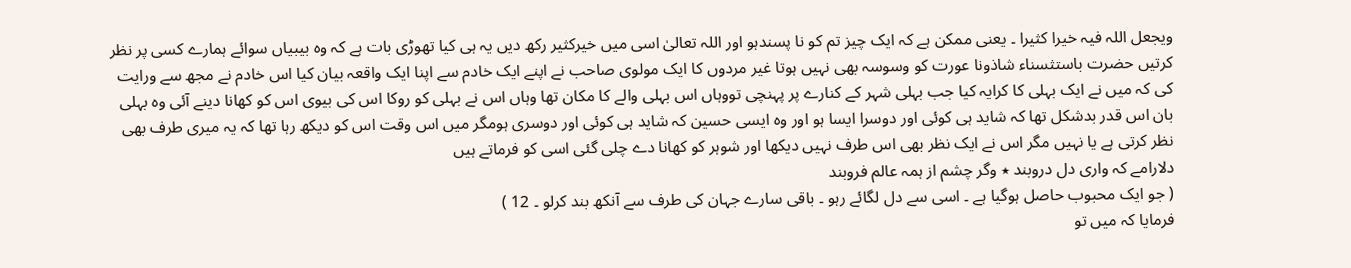ویجعل اللہ فیہ خیرا کثیرا ۔ یعنی ممکن ہے کہ ایک چیز تم کو نا پسندہو اور اللہ تعالیٰ اسی میں خیرکثیر رکھ دیں یہ ہی کیا تھوڑی بات ہے کہ وہ بیبیاں سوائے ہمارے کسی پر نظر کرتیں حضرت باستثسناء شاذونا عورت کو وسوسہ بھی نہیں ہوتا غیر مردوں کا ایک مولوی صاحب نے اپنے ایک خادم سے اپنا ایک واقعہ بیان کیا اس خادم نے مجھ سے ورایت کی کہ میں نے ایک بہلی کا کرایہ کیا جب بہلی شہر کے کنارے پر پہنچی تووہاں اس بہلی والے کا مکان تھا وہاں اس نے بہلی کو روکا اس کی بیوی اس کو کھانا دینے آئی وہ بہلی بان اس قدر بدشکل تھا کہ شاید ہی کوئی اور دوسرا ایسا ہو اور وہ ایسی حسین کہ شاید ہی کوئی اور دوسری ہومگر میں اس وقت اس کو دیکھ رہا تھا کہ یہ میری طرف بھی نظر کرتی ہے یا نہیں مگر اس نے ایک نظر بھی اس طرف نہیں دیکھا اور شوہر کو کھانا دے چلی گئی اسی کو فرماتے ہیں
دلارامے کہ واری دل دروبند ٭ وگر چشم از ہمہ عالم فروبند
( جو ایک محبوب حاصل ہوگیا ہے ۔ اسی سے دل لگائے رہو ۔ باقی سارے جہان کی طرف سے آنکھ بند کرلو ۔ 12 )
فرمایا کہ میں تو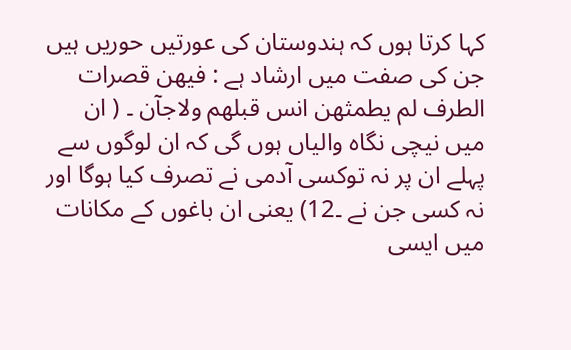کہا کرتا ہوں کہ ہندوستان کی عورتیں حوریں ہیں جن کی صفت میں ارشاد ہے : فیھن قصرات الطرف لم یطمثھن انس قبلھم ولاجآن ۔ ( ان میں نیچی نگاہ والیاں ہوں گی کہ ان لوگوں سے پہلے ان پر نہ توکسی آدمی نے تصرف کیا ہوگا اور نہ کسی جن نے ۔12) یعنی ان باغوں کے مکانات میں ایسی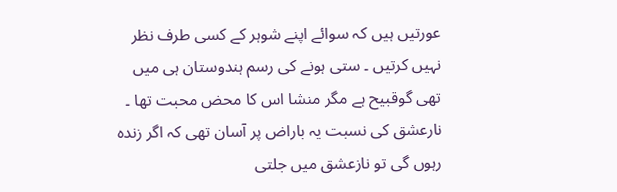عورتیں ہیں کہ سوائے اپنے شوہر کے کسی طرف نظر نہیں کرتیں ۔ ستی ہونے کی رسم ہندوستان ہی میں تھی گوقبیح ہے مگر منشا اس کا محض محبت تھا ۔ نارعشق کی نسبت یہ باراض پر آسان تھی کہ اگر زندہ رہوں گی تو نازعشق میں جلتی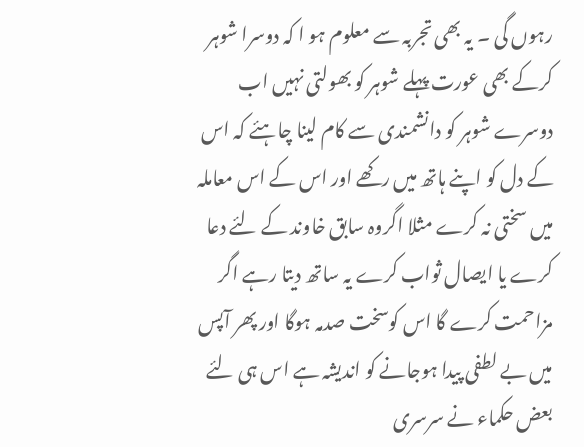رہوں گی ۔ یہ بھی تجربہ سے معلوم ہو ا کہ دوسرا شوہر کرکے بھی عورت پہلے شوہر کو بھولتی نہیں اب دوسرے شوہر کو دانشمندی سے کام لینا چاہئے کہ اس کے دل کو اپنے ہاتھ میں رکھے اور اس کے اس معاملہ میں سختی نہ کرے مثلا اگروہ سابق خاوند کے لئے دعا کرے یا ایصال ثواب کرے یہ ساتھ دیتا رہے اگر مزاحمت کرے گا اس کوسخت صدمہ ہوگا اور پھر آپس میں بے لطفی پیدا ہوجانے کو اندیشہ ہے اس ہی لئے بعض حکماء نے سرسری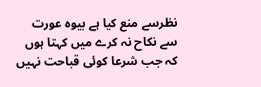نظرسے منع کیا ہے بیوہ عورت سے نکاح نہ کرے میں کہتا ہوں کہ جب شرعا کوئی قباحت نہیں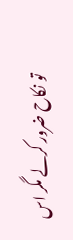تو نکاح ضرور کرلے مگر اس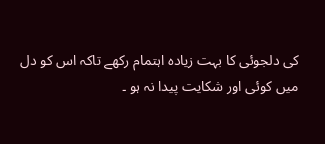کی دلجوئی کا بہت زیادہ اہتمام رکھے تاکہ اس کو دل میں کوئی اور شکایت پیدا نہ ہو ۔